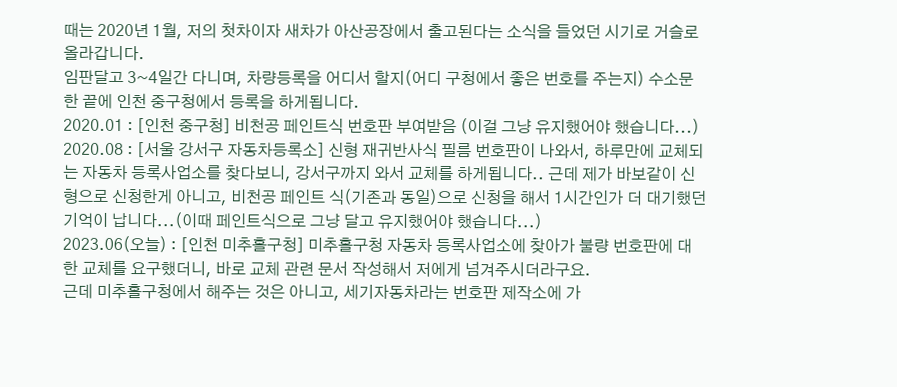때는 2020년 1월, 저의 첫차이자 새차가 아산공장에서 출고된다는 소식을 들었던 시기로 거슬로 올라갑니다.
임판달고 3~4일간 다니며, 차량등록을 어디서 할지(어디 구청에서 좋은 번호를 주는지) 수소문한 끝에 인천 중구청에서 등록을 하게됩니다.
2020.01 : [인천 중구청] 비천공 페인트식 번호판 부여받음 (이걸 그냥 유지했어야 했습니다...)
2020.08 : [서울 강서구 자동차등록소] 신형 재귀반사식 필름 번호판이 나와서, 하루만에 교체되는 자동차 등록사업소를 찾다보니, 강서구까지 와서 교체를 하게됩니다.. 근데 제가 바보같이 신형으로 신청한게 아니고, 비천공 페인트 식(기존과 동일)으로 신청을 해서 1시간인가 더 대기했던 기억이 납니다...(이때 페인트식으로 그냥 달고 유지했어야 했습니다...)
2023.06(오늘) : [인천 미추홀구청] 미추홀구청 자동차 등록사업소에 찾아가 불량 번호판에 대한 교체를 요구했더니, 바로 교체 관련 문서 작성해서 저에게 넘겨주시더라구요.
근데 미추홀구청에서 해주는 것은 아니고, 세기자동차라는 번호판 제작소에 가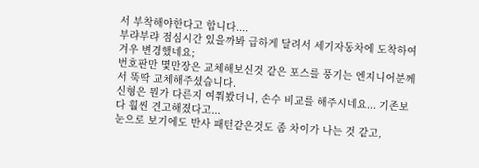서 부착해야한다고 합니다....
부랴부랴 점심시간 있을까봐 급하게 달려서 세기자동차에 도착하여 겨우 변경했네요;
번호판만 몇만장은 교체해보신것 같은 포스를 풍기는 엔지니어분께서 뚝딱 교체해주셨습니다.
신형은 뭔가 다른지 여쭤봤더니, 손수 비교를 해주시네요... 기존보다 훨씬 견고해졌다고...
눈으로 보기에도 반사 패턴같은것도 좀 차이가 나는 것 같고,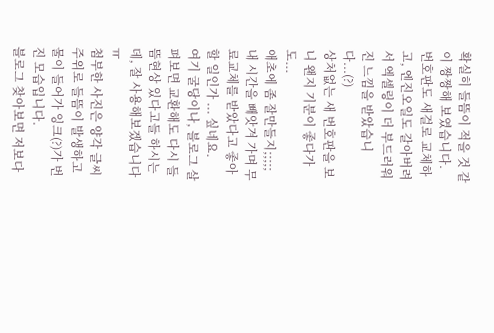확실히 들뜸이 적을 것 같이 짱짱해 보였습니다.
번호판도 새걸로 교체하고, 엔진오일도 갈아버려서 엑셀링이 더 부드러워진 느낌을 받았습니다...(?)
상처없는 새 번호판을 보니 왠지 기분이 좋다가도...
애초에 좀 잘만들지;;;;; 내 시간을 빼앗겨 가며 무료교체를 받았다고 좋아할 일인가 ... 싶네요.
여기 굴당이나, 블로그 살펴보면 교환해도 다시 들뜸현상 있다고들 하시는데, 잘 사용해보겠습니다 ㅠ
첨부한 사진은 양각 글씨 주위로 들뜸이 발생하고 물이 들어가 잉크(?)가 번진 모습입니다.
블로그 찾아보면 저보다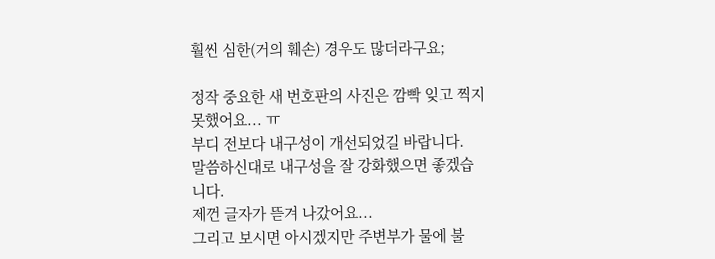훨씬 심한(거의 훼손) 경우도 많더라구요;

정작 중요한 새 번호판의 사진은 깜빡 잊고 찍지 못했어요... ㅠ
부디 전보다 내구성이 개선되었길 바랍니다.
말씀하신대로 내구성을 잘 강화했으면 좋겠습니다.
제껀 글자가 뜯겨 나갔어요...
그리고 보시면 아시겠지만 주변부가 물에 불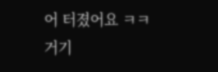어 터졌어요 ㅋㅋ
거기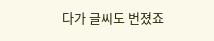다가 글씨도 번졌죠